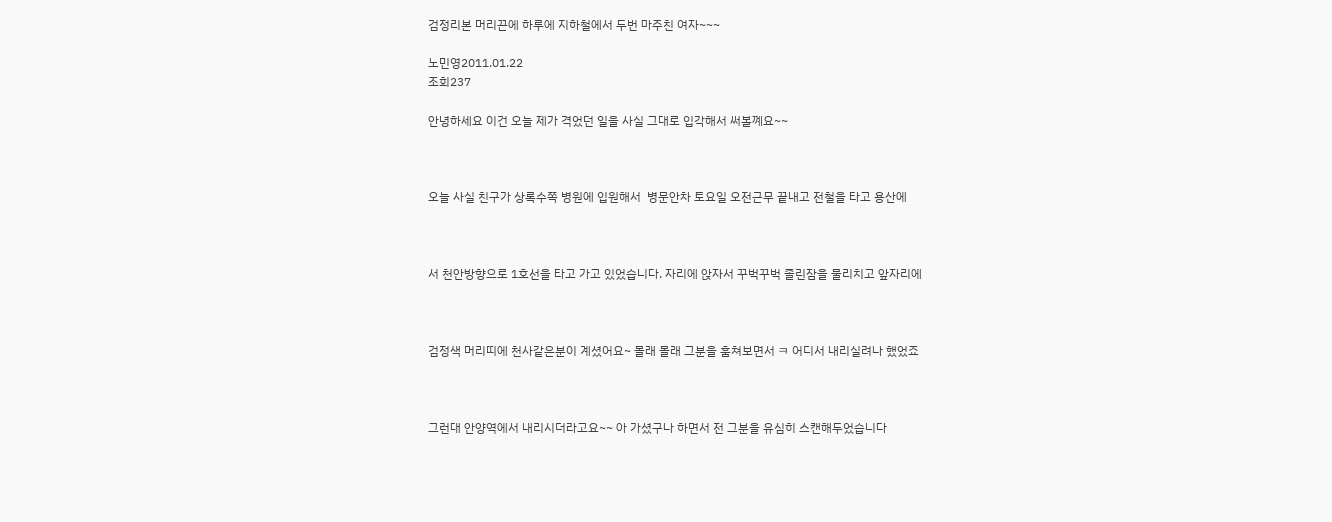검정리본 머리끈에 하루에 지하철에서 두번 마주친 여자~~~

노민영2011.01.22
조회237

안녕하세요 이건 오늘 제가 격었던 일을 사실 그대로 입각해서 써볼꼐요~~



오늘 사실 친구가 상록수쪽 병원에 입원해서  병문안차 토요일 오전근무 끝내고 전철을 타고 용산에



서 천안방향으로 1호선을 타고 가고 있었습니다. 자리에 앉자서 꾸벅꾸벅 졸린잠을 물리치고 앞자리에



검정색 머리띠에 천사같은분이 계셨어요~ 몰래 몰래 그분을 훔쳐보면서 ㅋ 어디서 내리실려나 했었죠



그런대 안양역에서 내리시더라고요~~ 아 가셨구나 하면서 전 그분을 유심히 스캔해두었습니다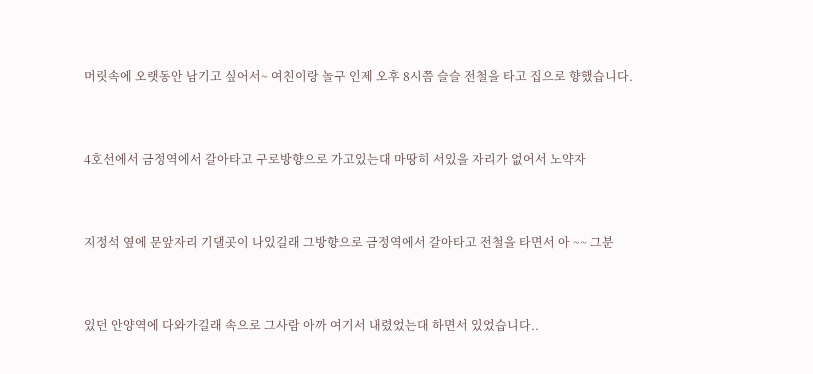머릿속에 오랫동안 남기고 싶어서~ 여친이랑 놀구 인제 오후 8시쯤 슬슬 전철을 타고 집으로 향했습니다.



4호선에서 금정역에서 갈아타고 구로방향으로 가고있는대 마땅히 서있을 자리가 없어서 노약자



지정석 옆에 문앞자리 기댈곳이 나있길래 그방향으로 금정역에서 갈아타고 전철을 타면서 아 ~~ 그분



있던 안양역에 다와가길래 속으로 그사람 아까 여기서 내렸었는대 하면서 있었습니다..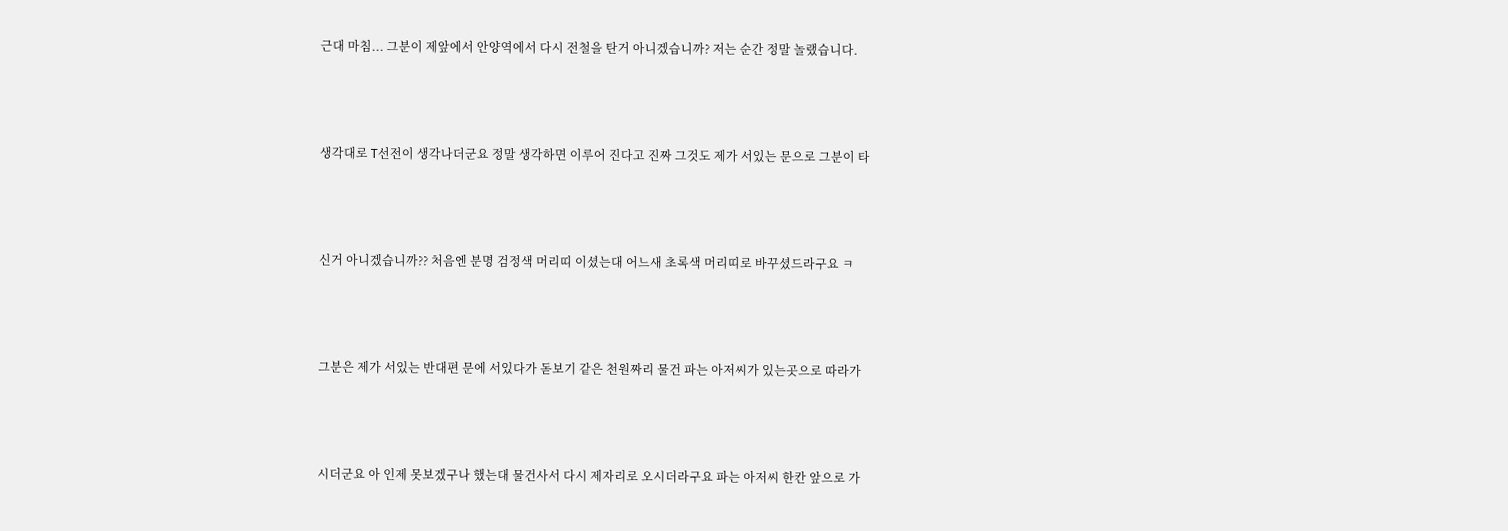근대 마침... 그분이 제앞에서 안양역에서 다시 전철을 탄거 아니겠습니까? 저는 순간 정말 놀랬습니다.



생각대로 T선전이 생각나더군요 정말 생각하면 이루어 진다고 진짜 그것도 제가 서있는 문으로 그분이 타



신거 아니겠습니까?? 처음엔 분명 검정색 머리띠 이셨는대 어느새 초록색 머리띠로 바꾸셨드라구요 ㅋ



그분은 제가 서있는 반대편 문에 서있다가 돋보기 같은 천원짜리 물건 파는 아저씨가 있는곳으로 따라가



시더군요 아 인제 못보겠구나 했는대 물건사서 다시 제자리로 오시더라구요 파는 아저씨 한칸 앞으로 가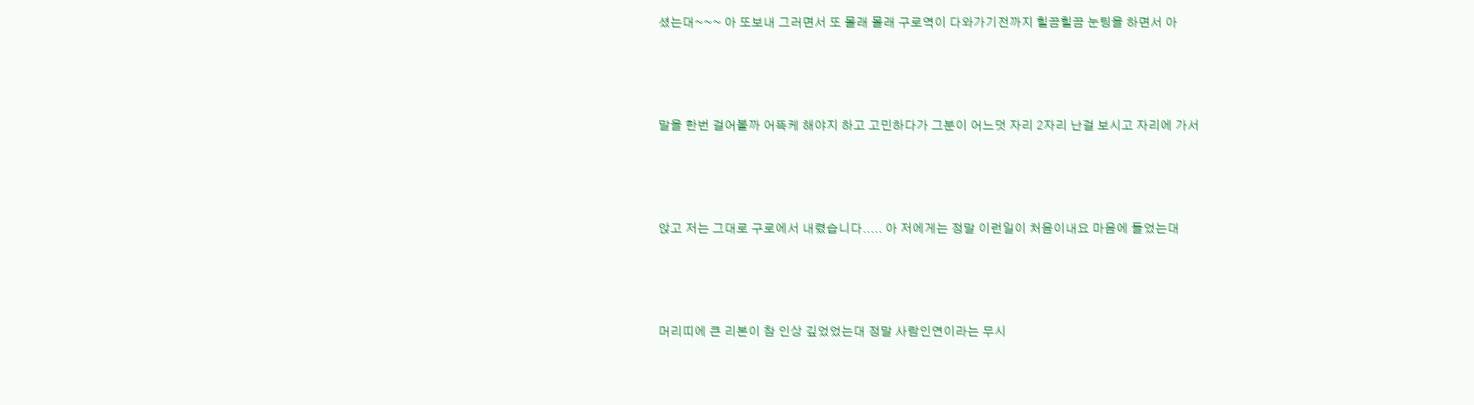셨는대~~~ 아 또보내 그러면서 또 몰래 몰래 구로역이 다와가기전까지 힐끔힐끔 눈팅을 하면서 아



말을 한번 걸어볼까 어뜩케 해야지 하고 고민하다가 그분이 어느덧 자리 2자리 난걸 보시고 자리에 가서



앉고 저는 그대로 구로에서 내렸습니다..... 아 저에게는 정말 이런일이 처음이내요 마음에 들었는대



머리띠에 큰 리본이 참 인상 깊었었는대 정말 사람인연이라는 무시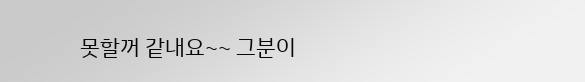못할꺼 같내요~~ 그분이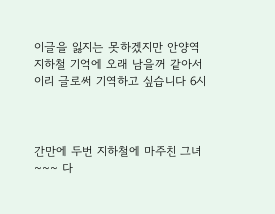이글을 잃지는 못하겠지만 안양역 지하철 기억에 오래 남을꺼 같아서 이리 글로써 기역하고 싶습니다 6시



간만에 두번 지하철에 마주친 그녀~~~ 다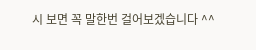시 보면 꼭 말한번 걸어보겠습니다 ^^